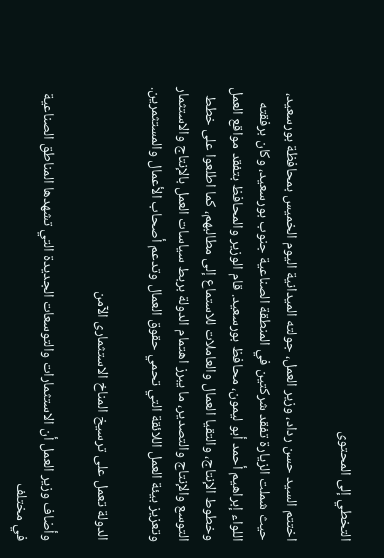التخطي إلى المحتوى

اختتم السيد حسن رداد، وزير العمل، جولته الميدانية اليوم الخميس بمحافظة بورسعيد، حيث شملت الزيارة تفقد شركتين في المنطقة الصناعية جنوب بورسعيد، وكان برفقته اللواء إبراهيم أحمد أبو ليمون، محافظ بورسعيد. قام الوزير والمحافظ بتفقد مواقع العمل وخطوط الإنتاج، والتقيا العمال والعاملات للاستماع إلى مطالبهم، كما اطلعوا على خطط التوسع والإنتاج والتصدير، ما يبرز اهتمام الدولة بربط سياسات العمل بالإنتاج والاستثمار وتعزيز بيئة العمل اللائقة التي تحمي حقوق العمال وتدعم أصحاب الأعمال والمستثمرين.

الدولة تعمل على ترسيخ المناخ الاستثمارى الآمن

وأضاف وزير العمل أن الاستثمارات والتوسعات الجديدة التي تشهدها المناطق الصناعية في مختلف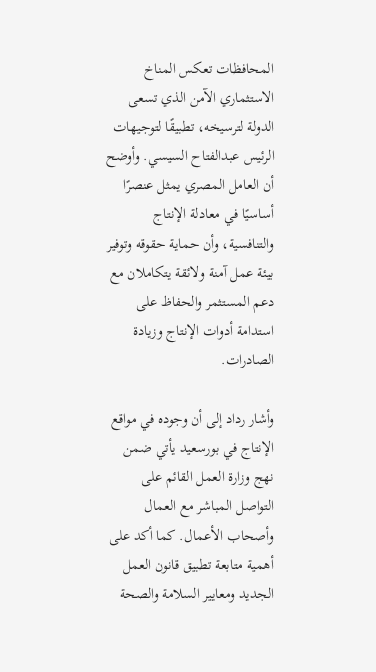المحافظات تعكس المناخ الاستثماري الآمن الذي تسعى الدولة لترسيخه، تطبيقًا لتوجيهات الرئيس عبدالفتاح السيسي. وأوضح أن العامل المصري يمثل عنصرًا أساسيًا في معادلة الإنتاج والتنافسية، وأن حماية حقوقه وتوفير بيئة عمل آمنة ولائقة يتكاملان مع دعم المستثمر والحفاظ على استدامة أدوات الإنتاج وزيادة الصادرات.

وأشار رداد إلى أن وجوده في مواقع الإنتاج في بورسعيد يأتي ضمن نهج وزارة العمل القائم على التواصل المباشر مع العمال وأصحاب الأعمال. كما أكد على أهمية متابعة تطبيق قانون العمل الجديد ومعايير السلامة والصحة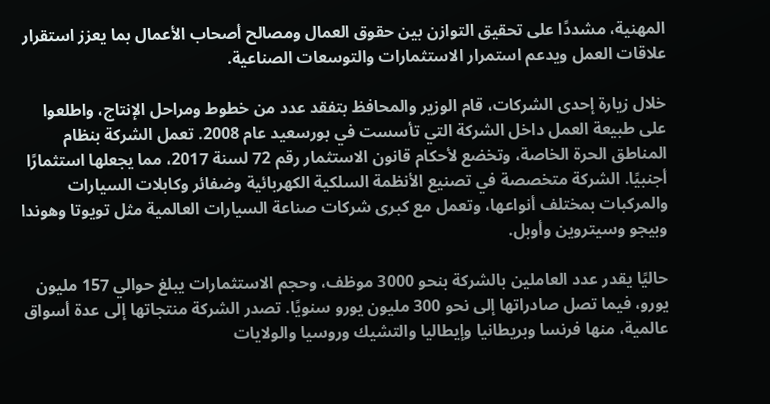المهنية، مشددًا على تحقيق التوازن بين حقوق العمال ومصالح أصحاب الأعمال بما يعزز استقرار علاقات العمل ويدعم استمرار الاستثمارات والتوسعات الصناعية.

خلال زيارة إحدى الشركات، قام الوزير والمحافظ بتفقد عدد من خطوط ومراحل الإنتاج، واطلعوا على طبيعة العمل داخل الشركة التي تأسست في بورسعيد عام 2008. تعمل الشركة بنظام المناطق الحرة الخاصة، وتخضع لأحكام قانون الاستثمار رقم 72 لسنة 2017، مما يجعلها استثمارًا أجنبيًا. الشركة متخصصة في تصنيع الأنظمة السلكية الكهربائية وضفائر وكابلات السيارات والمركبات بمختلف أنواعها، وتعمل مع كبرى شركات صناعة السيارات العالمية مثل تويوتا وهوندا وبيجو وسيتروين وأوبل.

حاليًا يقدر عدد العاملين بالشركة بنحو 3000 موظف، وحجم الاستثمارات يبلغ حوالي 157 مليون يورو، فيما تصل صادراتها إلى نحو 300 مليون يورو سنويًا. تصدر الشركة منتجاتها إلى عدة أسواق عالمية، منها فرنسا وبريطانيا وإيطاليا والتشيك وروسيا والولايات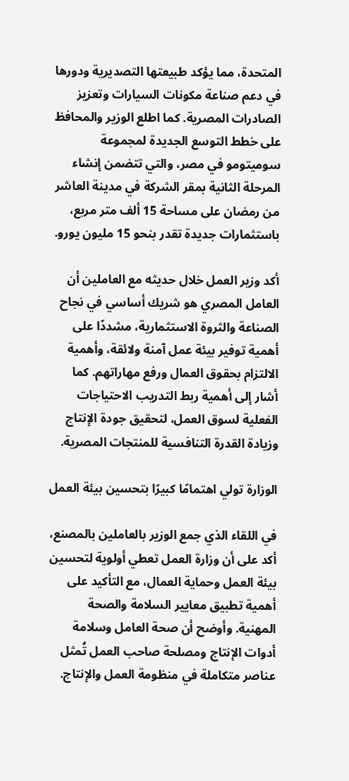المتحدة، مما يؤكد طبيعتها التصديرية ودورها في دعم صناعة مكونات السيارات وتعزيز الصادرات المصرية. كما اطلع الوزير والمحافظ على خطط التوسع الجديدة لمجموعة سوميتومو في مصر، والتي تتضمن إنشاء المرحلة الثانية بمقر الشركة في مدينة العاشر من رمضان على مساحة 15 ألف متر مربع، باستثمارات جديدة تقدر بنحو 15 مليون يورو.

أكد وزير العمل خلال حديثه مع العاملين أن العامل المصري هو شريك أساسي في نجاح الصناعة والثروة الاستثمارية، مشددًا على أهمية توفير بيئة عمل آمنة ولائقة، وأهمية الالتزام بحقوق العمال ورفع مهاراتهم. كما أشار إلى أهمية ربط التدريب الاحتياجات الفعلية لسوق العمل، لتحقيق جودة الإنتاج وزيادة القدرة التنافسية للمنتجات المصرية.

الوزارة تولي اهتمامًا كبيرًا بتحسين بيئة العمل

في اللقاء الذي جمع الوزير بالعاملين بالمصنع، أكد على أن وزارة العمل تعطي أولوية لتحسين بيئة العمل وحماية العمال، مع التأكيد على أهمية تطبيق معايير السلامة والصحة المهنية. وأوضح أن صحة العامل وسلامة أدوات الإنتاج ومصلحة صاحب العمل تُمثل عناصر متكاملة في منظومة العمل والإنتاج.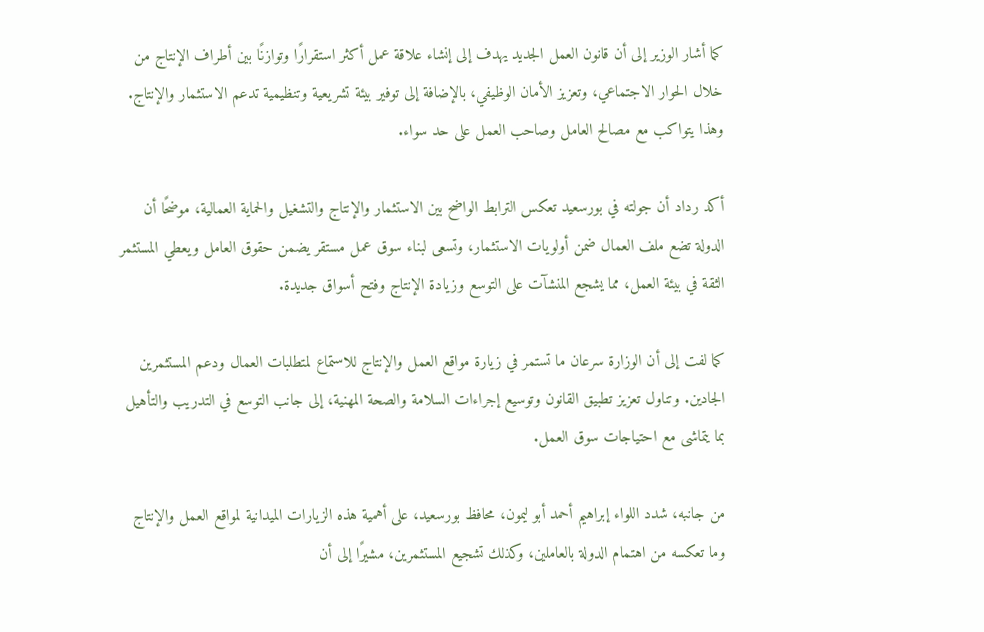كما أشار الوزير إلى أن قانون العمل الجديد يهدف إلى إنشاء علاقة عمل أكثر استقرارًا وتوازنًا بين أطراف الإنتاج من خلال الحوار الاجتماعي، وتعزيز الأمان الوظيفي، بالإضافة إلى توفير بيئة تشريعية وتنظيمية تدعم الاستثمار والإنتاج. وهذا يتواكب مع مصالح العامل وصاحب العمل على حد سواء.

أكد رداد أن جولته في بورسعيد تعكس الترابط الواضح بين الاستثمار والإنتاج والتشغيل والحماية العمالية، موضحًا أن الدولة تضع ملف العمال ضمن أولويات الاستثمار، وتسعى لبناء سوق عمل مستقر يضمن حقوق العامل ويعطي المستثمر الثقة في بيئة العمل، مما يشجع المنشآت على التوسع وزيادة الإنتاج وفتح أسواق جديدة.

كما لفت إلى أن الوزارة سرعان ما تستمر في زيارة مواقع العمل والإنتاج للاستماع لمتطلبات العمال ودعم المستثمرين الجادين. وتناول تعزيز تطبيق القانون وتوسيع إجراءات السلامة والصحة المهنية، إلى جانب التوسع في التدريب والتأهيل بما يتماشى مع احتياجات سوق العمل.

من جانبه، شدد اللواء إبراهيم أحمد أبو ليمون، محافظ بورسعيد، على أهمية هذه الزيارات الميدانية لمواقع العمل والإنتاج وما تعكسه من اهتمام الدولة بالعاملين، وكذلك تشجيع المستثمرين، مشيرًا إلى أن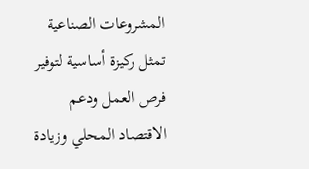المشروعات الصناعية تمثل ركيزة أساسية لتوفير فرص العمل ودعم الاقتصاد المحلي وزيادة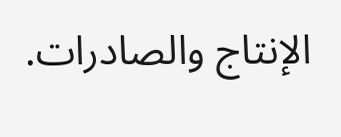الإنتاج والصادرات.